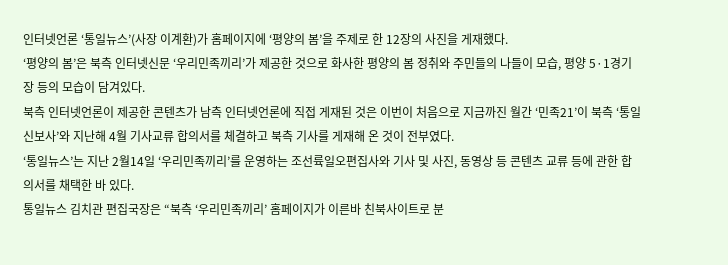인터넷언론 ‘통일뉴스’(사장 이계환)가 홈페이지에 ‘평양의 봄’을 주제로 한 12장의 사진을 게재했다.
‘평양의 봄’은 북측 인터넷신문 ‘우리민족끼리’가 제공한 것으로 화사한 평양의 봄 정취와 주민들의 나들이 모습, 평양 5·1경기장 등의 모습이 담겨있다.
북측 인터넷언론이 제공한 콘텐츠가 남측 인터넷언론에 직접 게재된 것은 이번이 처음으로 지금까진 월간 ‘민족21’이 북측 ‘통일신보사’와 지난해 4월 기사교류 합의서를 체결하고 북측 기사를 게재해 온 것이 전부였다.
‘통일뉴스’는 지난 2월14일 ‘우리민족끼리’를 운영하는 조선륙일오편집사와 기사 및 사진, 동영상 등 콘텐츠 교류 등에 관한 합의서를 채택한 바 있다.
통일뉴스 김치관 편집국장은 “북측 ‘우리민족끼리’ 홈페이지가 이른바 친북사이트로 분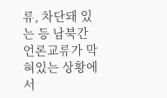류, 차단돼 있는 등 남북간 언론교류가 막혀있는 상황에서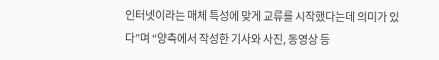인터넷이라는 매체 특성에 맞게 교류를 시작했다는데 의미가 있다”며 “양측에서 작성한 기사와 사진, 동영상 등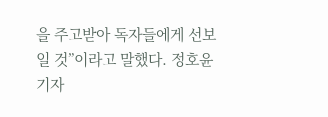을 주고받아 독자들에게 선보일 것”이라고 말했다. 정호윤 기자